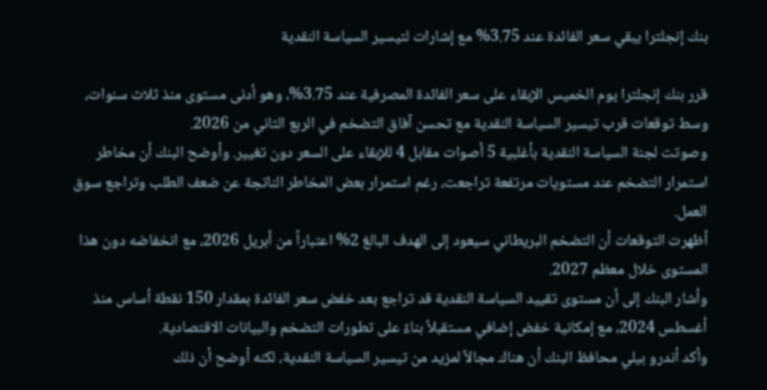بنك إنجلترا يبقي سعر الفائدة عند 3.75% مع إشارات لتيسير السياسة النقدية

قرر بنك إنجلترا يوم الخميس الإبقاء على سعر الفائدة المصرفية عند 3.75%، وهو أدنى مستوى منذ ثلاث سنوات، وسط توقعات قرب تيسير السياسة النقدية مع تحسن آفاق التضخم في الربع الثاني من 2026.
وصوتت لجنة السياسة النقدية بأغلبية 5 أصوات مقابل 4 للإبقاء على السعر دون تغيير. وأوضح البنك أن مخاطر استمرار التضخم عند مستويات مرتفعة تراجعت، رغم استمرار بعض المخاطر الناتجة عن ضعف الطلب وتراجع سوق العمل.
أظهرت التوقعات أن التضخم البريطاني سيعود إلى الهدف البالغ 2% اعتباراً من أبريل 2026، مع انخفاضه دون هذا المستوى خلال معظم 2027.
وأشار البنك إلى أن مستوى تقييد السياسة النقدية قد تراجع بعد خفض سعر الفائدة بمقدار 150 نقطة أساس منذ أغسطس 2024، مع إمكانية خفض إضافي مستقبلاً بناءً على تطورات التضخم والبيانات الاقتصادية.
وأكد أندرو بيلي محافظ البنك أن هناك مجالاً لمزيد من تيسير السياسة النقدية، لكنه أوضح أن ذلك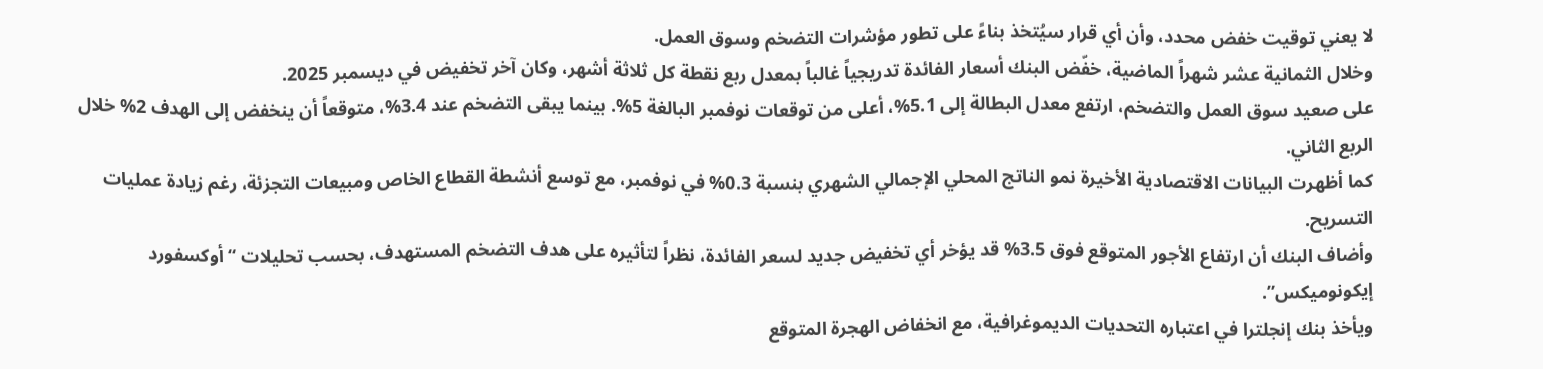لا يعني توقيت خفض محدد، وأن أي قرار سيُتخذ بناءً على تطور مؤشرات التضخم وسوق العمل.
وخلال الثمانية عشر شهراً الماضية، خفّض البنك أسعار الفائدة تدريجياً غالباً بمعدل ربع نقطة كل ثلاثة أشهر، وكان آخر تخفيض في ديسمبر 2025.
على صعيد سوق العمل والتضخم، ارتفع معدل البطالة إلى 5.1%، أعلى من توقعات نوفمبر البالغة 5%. بينما يبقى التضخم عند 3.4%، متوقعاً أن ينخفض إلى الهدف 2% خلال الربع الثاني.
كما أظهرت البيانات الاقتصادية الأخيرة نمو الناتج المحلي الإجمالي الشهري بنسبة 0.3% في نوفمبر، مع توسع أنشطة القطاع الخاص ومبيعات التجزئة، رغم زيادة عمليات التسريح.
وأضاف البنك أن ارتفاع الأجور المتوقع فوق 3.5% قد يؤخر أي تخفيض جديد لسعر الفائدة، نظراً لتأثيره على هدف التضخم المستهدف، بحسب تحليلات “أوكسفورد إيكونوميكس”.
ويأخذ بنك إنجلترا في اعتباره التحديات الديموغرافية، مع انخفاض الهجرة المتوقع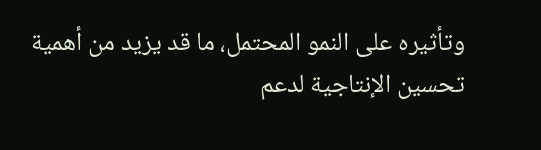وتأثيره على النمو المحتمل، ما قد يزيد من أهمية تحسين الإنتاجية لدعم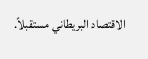الاقتصاد البريطاني مستقبلاً.